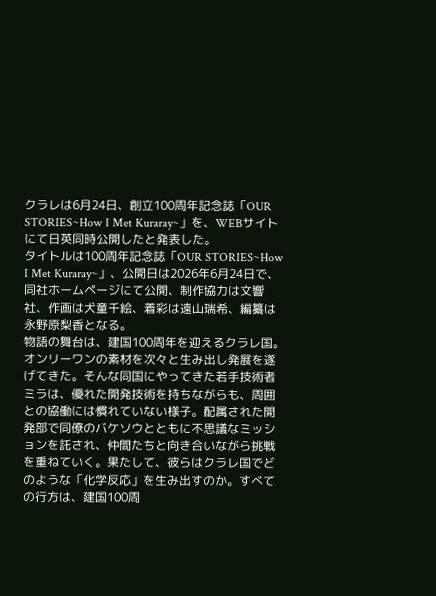クラレは6月24日、創立100周年記念誌「OUR STORIES~How I Met Kuraray~」を、WEBサイトにて日英同時公開したと発表した。
タイトルは100周年記念誌「OUR STORIES~How I Met Kuraray~」、公開日は2026年6月24日で、同社ホームページにて公開、制作協力は文響社、作画は犬童千絵、着彩は遠山瑞希、編纂は永野原梨香となる。
物語の舞台は、建国100周年を迎えるクラレ国。オンリーワンの素材を次々と生み出し発展を遂げてきた。そんな同国にやってきた若手技術者ミラは、優れた開発技術を持ちながらも、周囲との協働には慣れていない様子。配属された開発部で同僚のバケソウとともに不思議なミッションを託され、仲間たちと向き合いながら挑戦を重ねていく。果たして、彼らはクラレ国でどのような「化学反応」を生み出すのか。すべての行方は、建国100周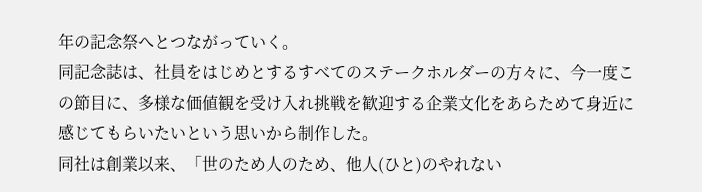年の記念祭へとつながっていく。
同記念誌は、社員をはじめとするすべてのステークホルダーの方々に、今一度この節目に、多様な価値観を受け入れ挑戦を歓迎する企業文化をあらためて身近に感じてもらいたいという思いから制作した。
同社は創業以来、「世のため人のため、他人(ひと)のやれない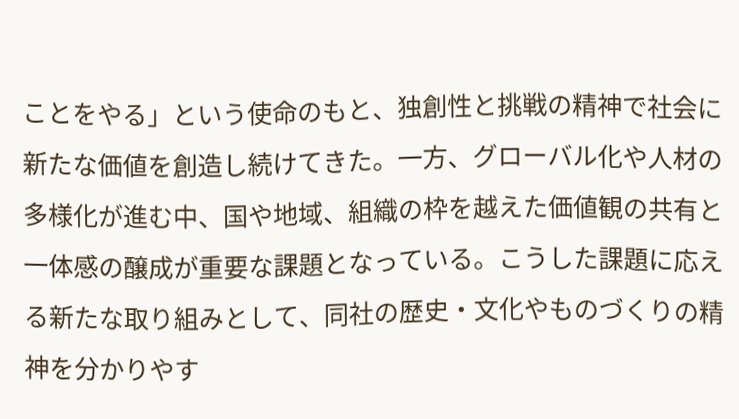ことをやる」という使命のもと、独創性と挑戦の精神で社会に新たな価値を創造し続けてきた。一方、グローバル化や人材の多様化が進む中、国や地域、組織の枠を越えた価値観の共有と一体感の醸成が重要な課題となっている。こうした課題に応える新たな取り組みとして、同社の歴史・文化やものづくりの精神を分かりやす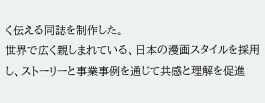く伝える同誌を制作した。
世界で広く親しまれている、日本の漫画スタイルを採用し、ストーリーと事業事例を通じて共感と理解を促進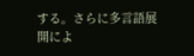する。さらに多言語展開によ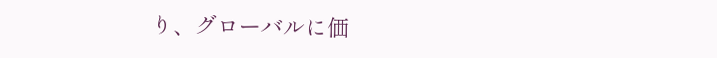り、グローバルに価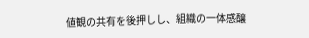値観の共有を後押しし、組織の一体感醸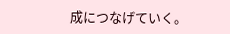成につなげていく。